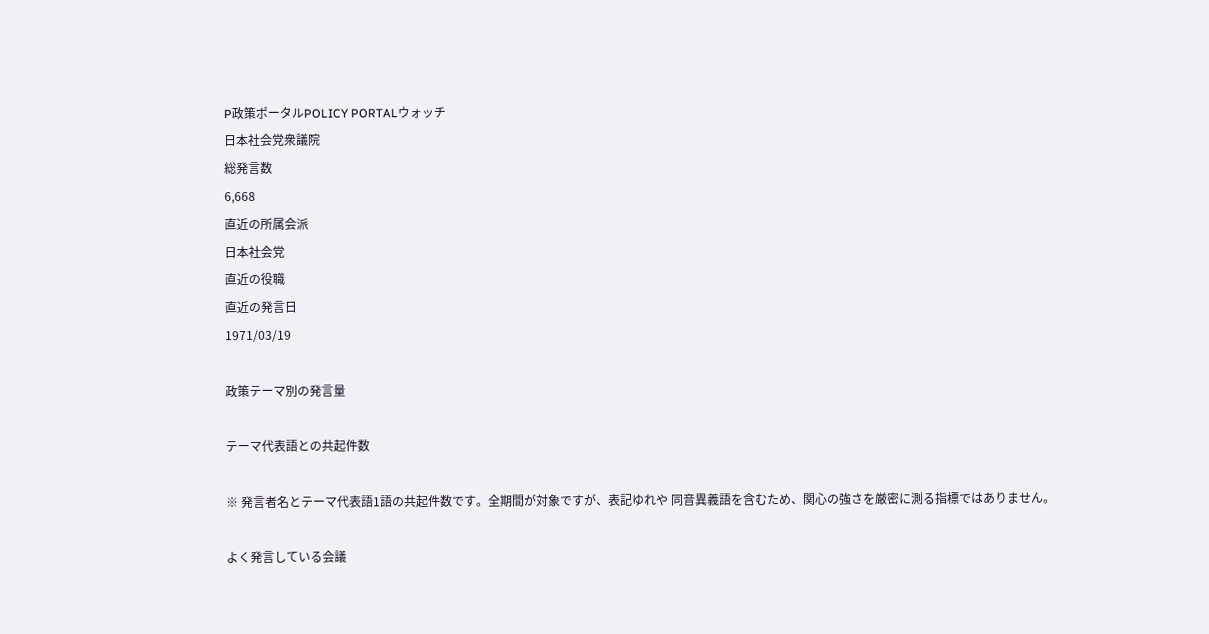P政策ポータルPOLICY PORTALウォッチ
日本社会党衆議院
総発言数
6,668
直近の所属会派
日本社会党
直近の役職
直近の発言日
1971/03/19

政策テーマ別の発言量

テーマ代表語との共起件数

※ 発言者名とテーマ代表語1語の共起件数です。全期間が対象ですが、表記ゆれや 同音異義語を含むため、関心の強さを厳密に測る指標ではありません。

よく発言している会議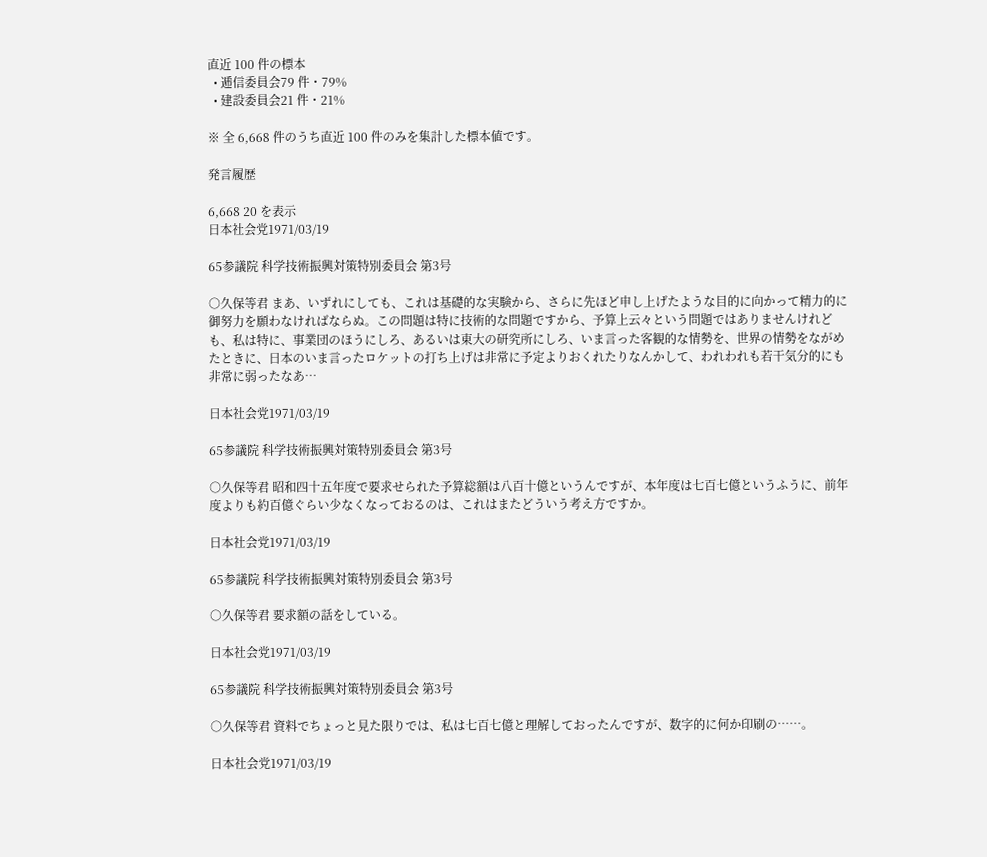直近 100 件の標本
  • 逓信委員会79 件・79%
  • 建設委員会21 件・21%

※ 全 6,668 件のうち直近 100 件のみを集計した標本値です。

発言履歴

6,668 20 を表示
日本社会党1971/03/19

65参議院 科学技術振興対策特別委員会 第3号

○久保等君 まあ、いずれにしても、これは基礎的な実験から、さらに先ほど申し上げたような目的に向かって精力的に御努力を願わなければならぬ。この問題は特に技術的な問題ですから、予算上云々という問題ではありませんけれども、私は特に、事業団のほうにしろ、あるいは東大の研究所にしろ、いま言った客観的な情勢を、世界の情勢をながめたときに、日本のいま言ったロケットの打ち上げは非常に予定よりおくれたりなんかして、われわれも若干気分的にも非常に弱ったなあ…

日本社会党1971/03/19

65参議院 科学技術振興対策特別委員会 第3号

○久保等君 昭和四十五年度で要求せられた予算総額は八百十億というんですが、本年度は七百七億というふうに、前年度よりも約百億ぐらい少なくなっておるのは、これはまたどういう考え方ですか。

日本社会党1971/03/19

65参議院 科学技術振興対策特別委員会 第3号

○久保等君 要求額の話をしている。

日本社会党1971/03/19

65参議院 科学技術振興対策特別委員会 第3号

○久保等君 資料でちょっと見た限りでは、私は七百七億と理解しておったんですが、数字的に何か印刷の……。

日本社会党1971/03/19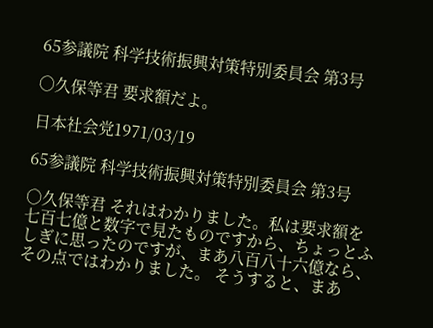65参議院 科学技術振興対策特別委員会 第3号

○久保等君 要求額だよ。

日本社会党1971/03/19

65参議院 科学技術振興対策特別委員会 第3号

○久保等君 それはわかりました。私は要求額を七百七億と数字で見たものですから、ちょっとふしぎに思ったのですが、まあ八百八十六億なら、その点ではわかりました。 そうすると、まあ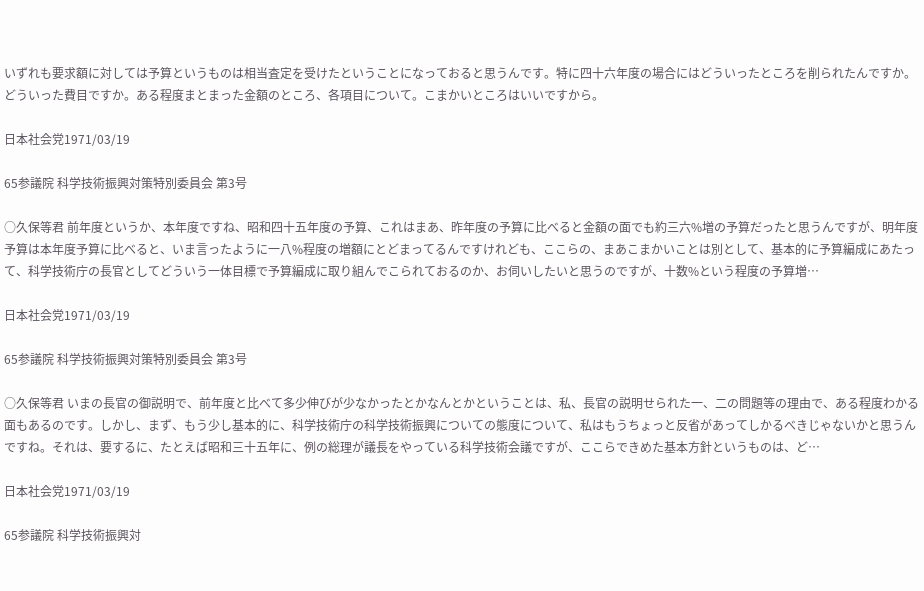いずれも要求額に対しては予算というものは相当査定を受けたということになっておると思うんです。特に四十六年度の場合にはどういったところを削られたんですか。どういった費目ですか。ある程度まとまった金額のところ、各項目について。こまかいところはいいですから。

日本社会党1971/03/19

65参議院 科学技術振興対策特別委員会 第3号

○久保等君 前年度というか、本年度ですね、昭和四十五年度の予算、これはまあ、昨年度の予算に比べると金額の面でも約三六%増の予算だったと思うんですが、明年度予算は本年度予算に比べると、いま言ったように一八%程度の増額にとどまってるんですけれども、ここらの、まあこまかいことは別として、基本的に予算編成にあたって、科学技術庁の長官としてどういう一体目標で予算編成に取り組んでこられておるのか、お伺いしたいと思うのですが、十数%という程度の予算増…

日本社会党1971/03/19

65参議院 科学技術振興対策特別委員会 第3号

○久保等君 いまの長官の御説明で、前年度と比べて多少伸びが少なかったとかなんとかということは、私、長官の説明せられた一、二の問題等の理由で、ある程度わかる面もあるのです。しかし、まず、もう少し基本的に、科学技術庁の科学技術振興についての態度について、私はもうちょっと反省があってしかるべきじゃないかと思うんですね。それは、要するに、たとえば昭和三十五年に、例の総理が議長をやっている科学技術会議ですが、ここらできめた基本方針というものは、ど…

日本社会党1971/03/19

65参議院 科学技術振興対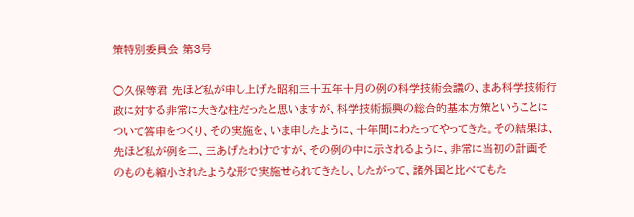策特別委員会 第3号

○久保等君 先ほど私が申し上げた昭和三十五年十月の例の科学技術会議の、まあ科学技術行政に対する非常に大きな柱だったと思いますが、科学技術振興の総合的基本方策ということについて答申をつくり、その実施を、いま申したように、十年間にわたってやってきた。その結果は、先ほど私が例を二、三あげたわけですが、その例の中に示されるように、非常に当初の計画そのものも縮小されたような形で実施せられてきたし、したがって、諸外国と比べてもた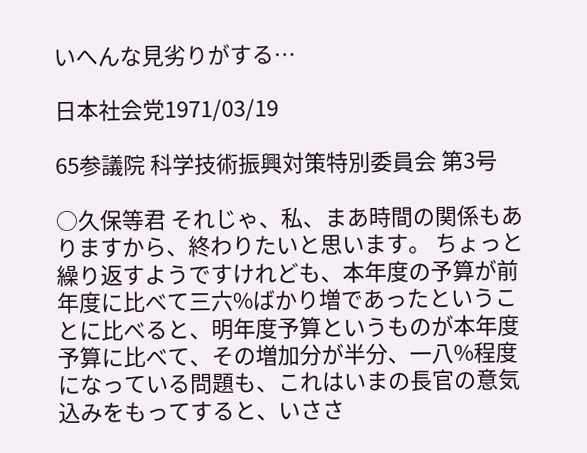いへんな見劣りがする…

日本社会党1971/03/19

65参議院 科学技術振興対策特別委員会 第3号

○久保等君 それじゃ、私、まあ時間の関係もありますから、終わりたいと思います。 ちょっと繰り返すようですけれども、本年度の予算が前年度に比べて三六%ばかり増であったということに比べると、明年度予算というものが本年度予算に比べて、その増加分が半分、一八%程度になっている問題も、これはいまの長官の意気込みをもってすると、いささ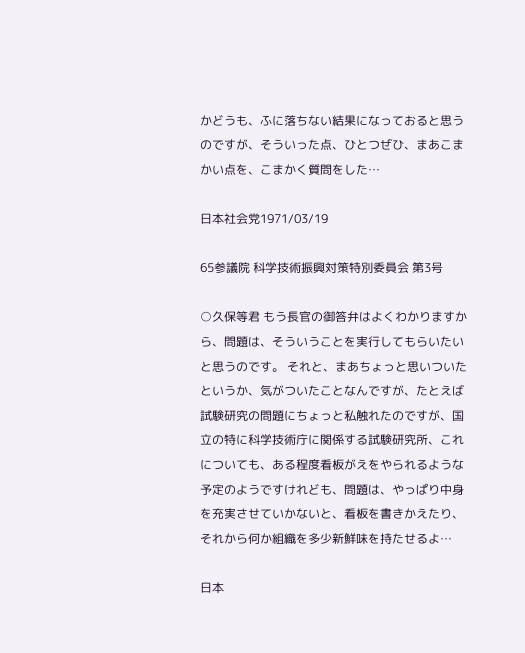かどうも、ふに落ちない結果になっておると思うのですが、そういった点、ひとつぜひ、まあこまかい点を、こまかく質問をした…

日本社会党1971/03/19

65参議院 科学技術振興対策特別委員会 第3号

○久保等君 もう長官の御答弁はよくわかりますから、問題は、そういうことを実行してもらいたいと思うのです。 それと、まあちょっと思いついたというか、気がついたことなんですが、たとえば試験研究の問題にちょっと私触れたのですが、国立の特に科学技術庁に関係する試験研究所、これについても、ある程度看板がえをやられるような予定のようですけれども、問題は、やっぱり中身を充実させていかないと、看板を書きかえたり、それから何か組織を多少新鮮味を持たせるよ…

日本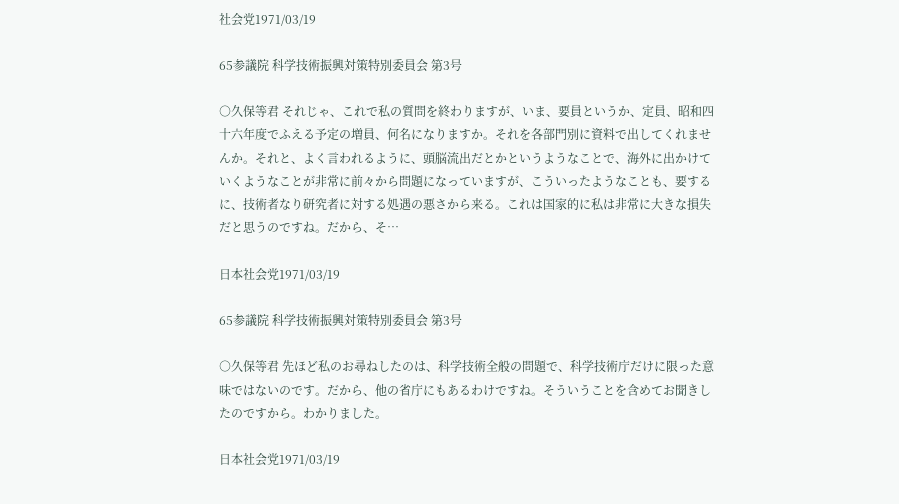社会党1971/03/19

65参議院 科学技術振興対策特別委員会 第3号

○久保等君 それじゃ、これで私の質問を終わりますが、いま、要員というか、定員、昭和四十六年度でふえる予定の増員、何名になりますか。それを各部門別に資料で出してくれませんか。それと、よく言われるように、頭脳流出だとかというようなことで、海外に出かけていくようなことが非常に前々から問題になっていますが、こういったようなことも、要するに、技術者なり研究者に対する処遇の悪さから来る。これは国家的に私は非常に大きな損失だと思うのですね。だから、そ…

日本社会党1971/03/19

65参議院 科学技術振興対策特別委員会 第3号

○久保等君 先ほど私のお尋ねしたのは、科学技術全般の問題で、科学技術庁だけに限った意味ではないのです。だから、他の省庁にもあるわけですね。そういうことを含めてお聞きしたのですから。わかりました。

日本社会党1971/03/19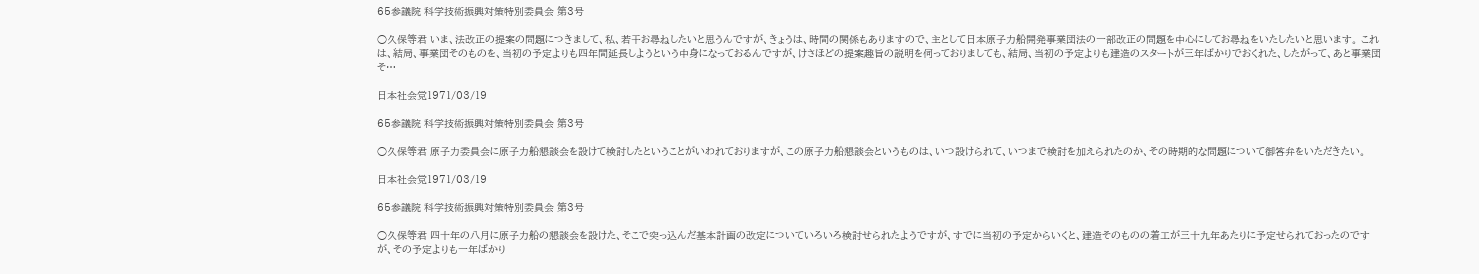65参議院 科学技術振興対策特別委員会 第3号

○久保等君 いま、法改正の提案の問題につきまして、私、若干お尋ねしたいと思うんですが、きょうは、時間の関係もありますので、主として日本原子力船開発事業団法の一部改正の問題を中心にしてお尋ねをいたしたいと思います。 これは、結局、事業団そのものを、当初の予定よりも四年間延長しようという中身になっておるんですが、けさほどの提案趣旨の説明を伺っておりましても、結局、当初の予定よりも建造のスタートが三年ばかりでおくれた、したがって、あと事業団そ…

日本社会党1971/03/19

65参議院 科学技術振興対策特別委員会 第3号

○久保等君 原子力委員会に原子力船懇談会を設けて検討したということがいわれておりますが、この原子力船懇談会というものは、いつ設けられて、いつまで検討を加えられたのか、その時期的な問題について御答弁をいただきたい。

日本社会党1971/03/19

65参議院 科学技術振興対策特別委員会 第3号

○久保等君 四十年の八月に原子力船の懇談会を設けた、そこで突っ込んだ基本計画の改定についていろいろ検討せられたようですが、すでに当初の予定からいくと、建造そのものの着工が三十九年あたりに予定せられておったのですが、その予定よりも一年ばかり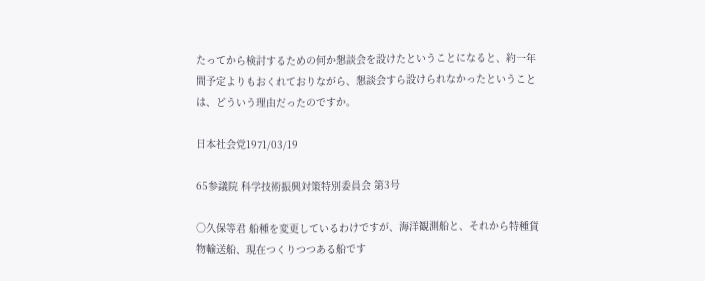たってから検討するための何か懇談会を設けたということになると、約一年間予定よりもおくれておりながら、懇談会すら設けられなかったということは、どういう理由だったのですか。

日本社会党1971/03/19

65参議院 科学技術振興対策特別委員会 第3号

○久保等君 船種を変更しているわけですが、海洋観測船と、それから特種貨物輸送船、現在つくりつつある船です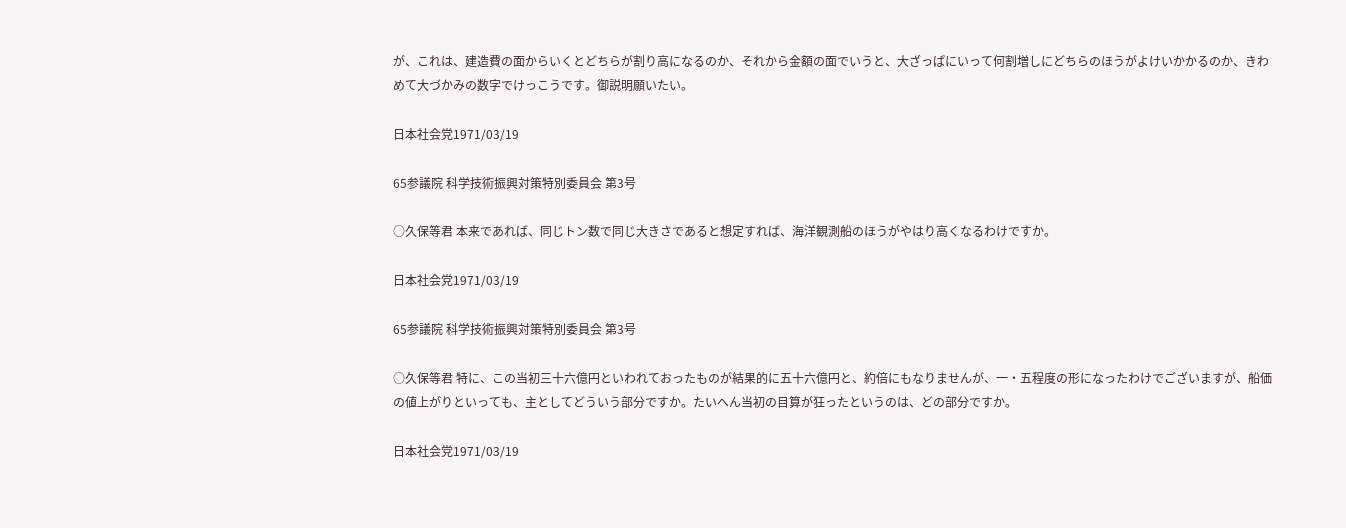が、これは、建造費の面からいくとどちらが割り高になるのか、それから金額の面でいうと、大ざっぱにいって何割増しにどちらのほうがよけいかかるのか、きわめて大づかみの数字でけっこうです。御説明願いたい。

日本社会党1971/03/19

65参議院 科学技術振興対策特別委員会 第3号

○久保等君 本来であれば、同じトン数で同じ大きさであると想定すれば、海洋観測船のほうがやはり高くなるわけですか。

日本社会党1971/03/19

65参議院 科学技術振興対策特別委員会 第3号

○久保等君 特に、この当初三十六億円といわれておったものが結果的に五十六億円と、約倍にもなりませんが、一・五程度の形になったわけでございますが、船価の値上がりといっても、主としてどういう部分ですか。たいへん当初の目算が狂ったというのは、どの部分ですか。

日本社会党1971/03/19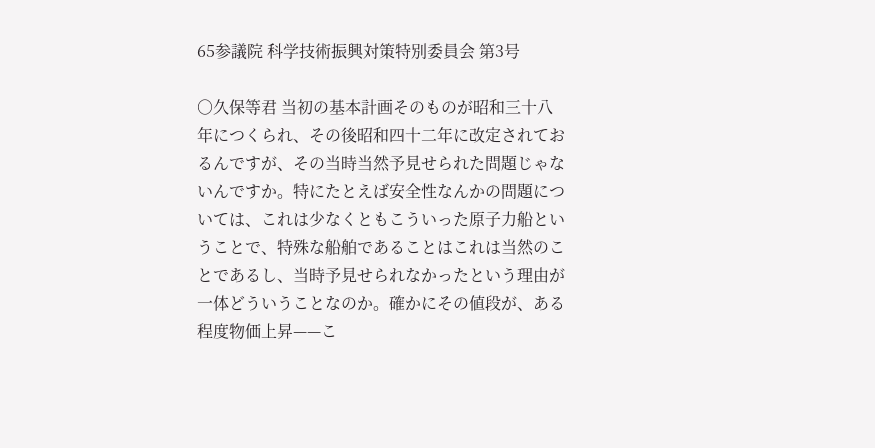65参議院 科学技術振興対策特別委員会 第3号

○久保等君 当初の基本計画そのものが昭和三十八年につくられ、その後昭和四十二年に改定されておるんですが、その当時当然予見せられた問題じゃないんですか。特にたとえば安全性なんかの問題については、これは少なくともこういった原子力船ということで、特殊な船舶であることはこれは当然のことであるし、当時予見せられなかったという理由が一体どういうことなのか。確かにその値段が、ある程度物価上昇——こ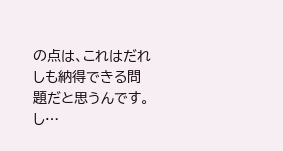の点は、これはだれしも納得できる問題だと思うんです。し…